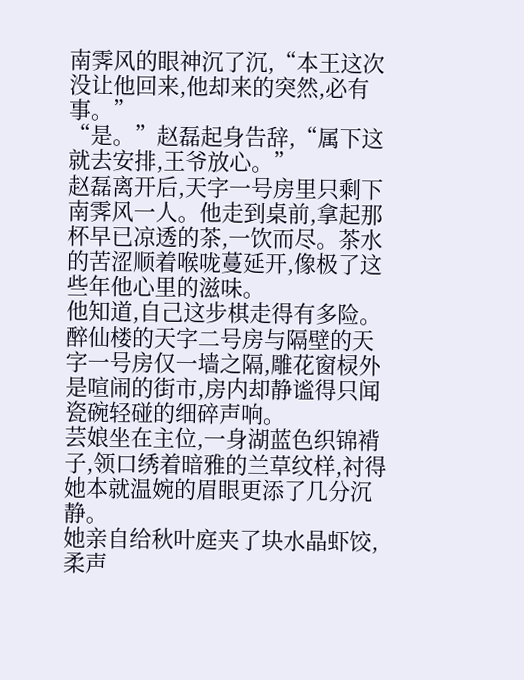南霁风的眼神沉了沉,“本王这次没让他回来,他却来的突然,必有事。”
“是。”赵磊起身告辞,“属下这就去安排,王爷放心。”
赵磊离开后,天字一号房里只剩下南霁风一人。他走到桌前,拿起那杯早已凉透的茶,一饮而尽。茶水的苦涩顺着喉咙蔓延开,像极了这些年他心里的滋味。
他知道,自己这步棋走得有多险。
醉仙楼的天字二号房与隔壁的天字一号房仅一墙之隔,雕花窗棂外是喧闹的街市,房内却静谧得只闻瓷碗轻碰的细碎声响。
芸娘坐在主位,一身湖蓝色织锦褙子,领口绣着暗雅的兰草纹样,衬得她本就温婉的眉眼更添了几分沉静。
她亲自给秋叶庭夹了块水晶虾饺,柔声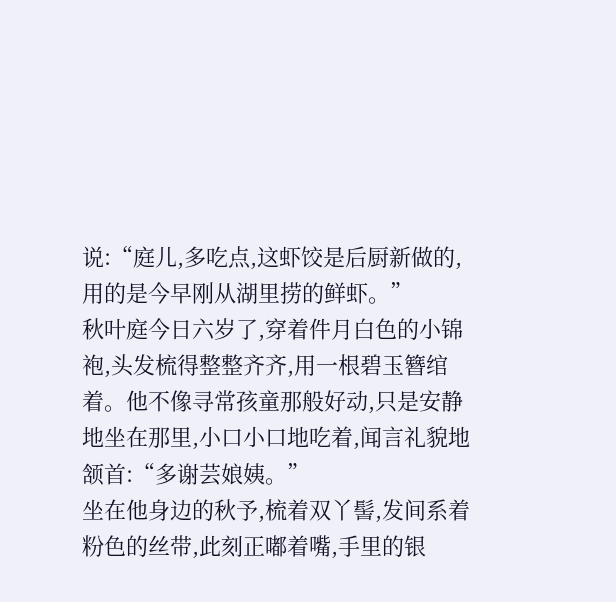说:“庭儿,多吃点,这虾饺是后厨新做的,用的是今早刚从湖里捞的鲜虾。”
秋叶庭今日六岁了,穿着件月白色的小锦袍,头发梳得整整齐齐,用一根碧玉簪绾着。他不像寻常孩童那般好动,只是安静地坐在那里,小口小口地吃着,闻言礼貌地颔首:“多谢芸娘姨。”
坐在他身边的秋予,梳着双丫髻,发间系着粉色的丝带,此刻正嘟着嘴,手里的银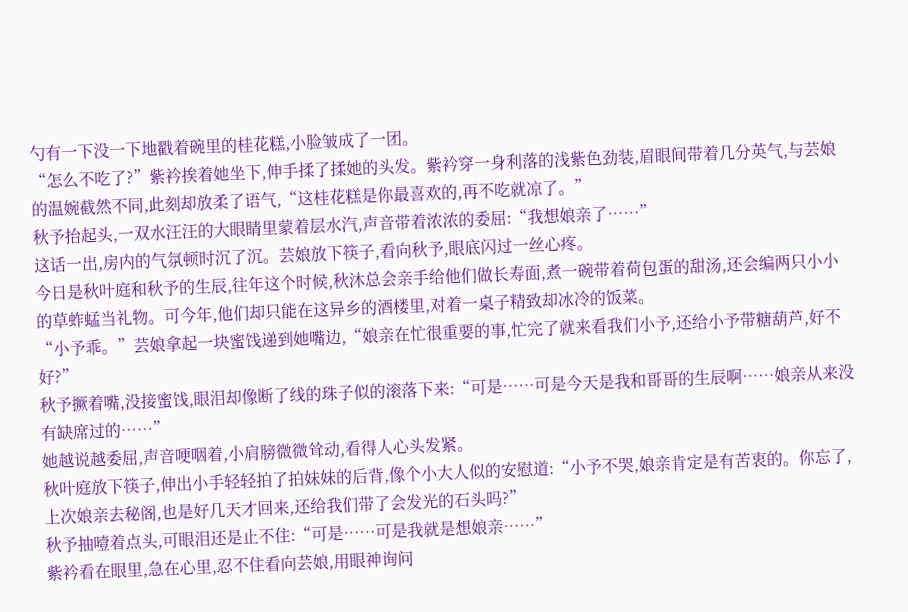勺有一下没一下地戳着碗里的桂花糕,小脸皱成了一团。
“怎么不吃了?”紫衿挨着她坐下,伸手揉了揉她的头发。紫衿穿一身利落的浅紫色劲装,眉眼间带着几分英气,与芸娘的温婉截然不同,此刻却放柔了语气,“这桂花糕是你最喜欢的,再不吃就凉了。”
秋予抬起头,一双水汪汪的大眼睛里蒙着层水汽,声音带着浓浓的委屈:“我想娘亲了……”
这话一出,房内的气氛顿时沉了沉。芸娘放下筷子,看向秋予,眼底闪过一丝心疼。
今日是秋叶庭和秋予的生辰,往年这个时候,秋沐总会亲手给他们做长寿面,煮一碗带着荷包蛋的甜汤,还会编两只小小的草蚱蜢当礼物。可今年,他们却只能在这异乡的酒楼里,对着一桌子精致却冰冷的饭菜。
“小予乖。”芸娘拿起一块蜜饯递到她嘴边,“娘亲在忙很重要的事,忙完了就来看我们小予,还给小予带糖葫芦,好不好?”
秋予撅着嘴,没接蜜饯,眼泪却像断了线的珠子似的滚落下来:“可是……可是今天是我和哥哥的生辰啊……娘亲从来没有缺席过的……”
她越说越委屈,声音哽咽着,小肩膀微微耸动,看得人心头发紧。
秋叶庭放下筷子,伸出小手轻轻拍了拍妹妹的后背,像个小大人似的安慰道:“小予不哭,娘亲肯定是有苦衷的。你忘了,上次娘亲去秘阁,也是好几天才回来,还给我们带了会发光的石头吗?”
秋予抽噎着点头,可眼泪还是止不住:“可是……可是我就是想娘亲……”
紫衿看在眼里,急在心里,忍不住看向芸娘,用眼神询问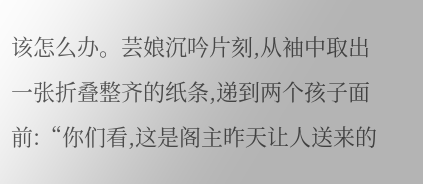该怎么办。芸娘沉吟片刻,从袖中取出一张折叠整齐的纸条,递到两个孩子面前:“你们看,这是阁主昨天让人送来的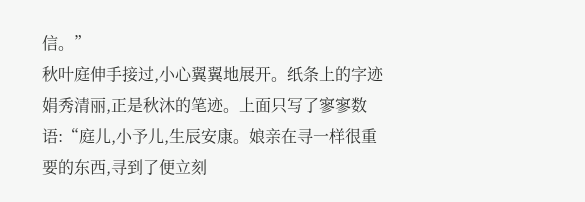信。”
秋叶庭伸手接过,小心翼翼地展开。纸条上的字迹娟秀清丽,正是秋沐的笔迹。上面只写了寥寥数语:“庭儿,小予儿,生辰安康。娘亲在寻一样很重要的东西,寻到了便立刻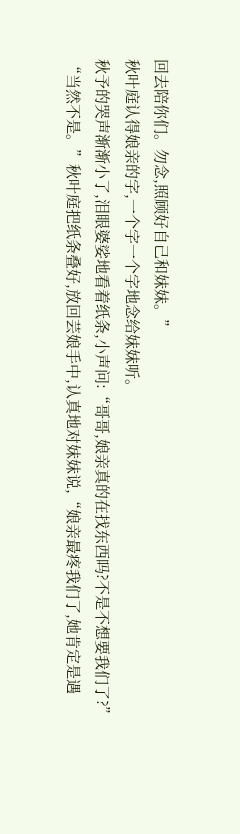回去陪你们。勿念,照顾好自己和妹妹。”
秋叶庭认得娘亲的字,一个字一个字地念给妹妹听。
秋予的哭声渐渐小了,泪眼婆娑地看着纸条,小声问:“哥哥,娘亲真的在找东西吗?不是不想要我们了?”
“当然不是。”秋叶庭把纸条叠好,放回芸娘手中,认真地对妹妹说,“娘亲最疼我们了,她肯定是遇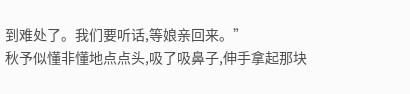到难处了。我们要听话,等娘亲回来。”
秋予似懂非懂地点点头,吸了吸鼻子,伸手拿起那块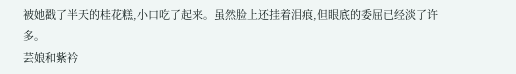被她戳了半天的桂花糕,小口吃了起来。虽然脸上还挂着泪痕,但眼底的委屈已经淡了许多。
芸娘和紫衿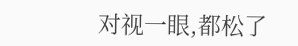对视一眼,都松了